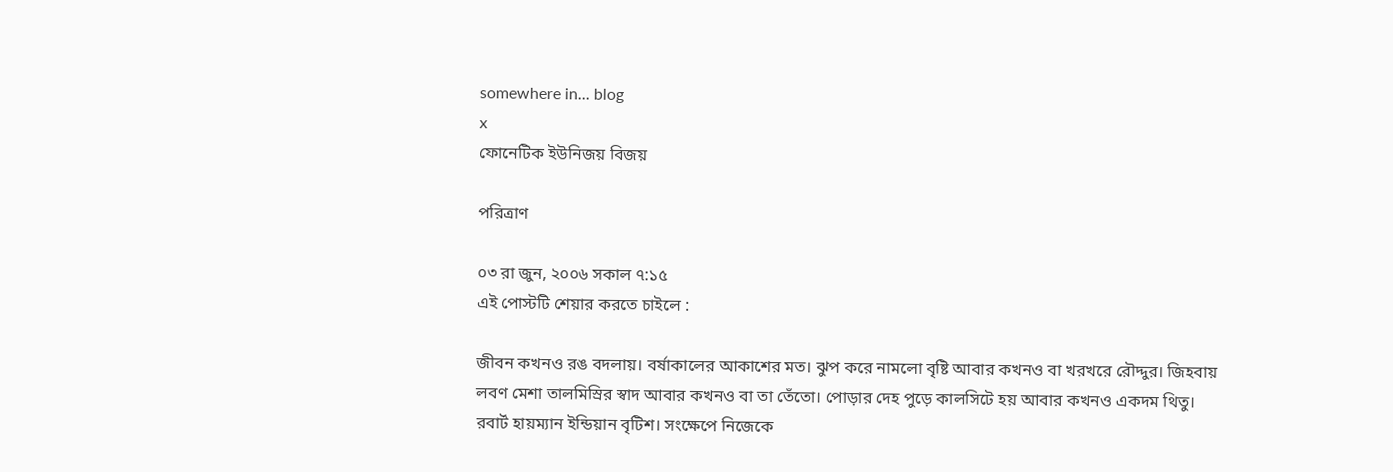somewhere in... blog
x
ফোনেটিক ইউনিজয় বিজয়

পরিত্রাণ

০৩ রা জুন, ২০০৬ সকাল ৭:১৫
এই পোস্টটি শেয়ার করতে চাইলে :

জীবন কখনও রঙ বদলায়। বর্ষাকালের আকাশের মত। ঝুপ করে নামলো বৃষ্টি আবার কখনও বা খরখরে রৌদ্দুর। জিহবায় লবণ মেশা তালমিস্রির স্বাদ আবার কখনও বা তা তেঁতো। পোড়ার দেহ পুড়ে কালসিটে হয় আবার কখনও একদম থিতু। রবার্ট হায়ম্যান ইন্ডিয়ান বৃটিশ। সংক্ষেপে নিজেকে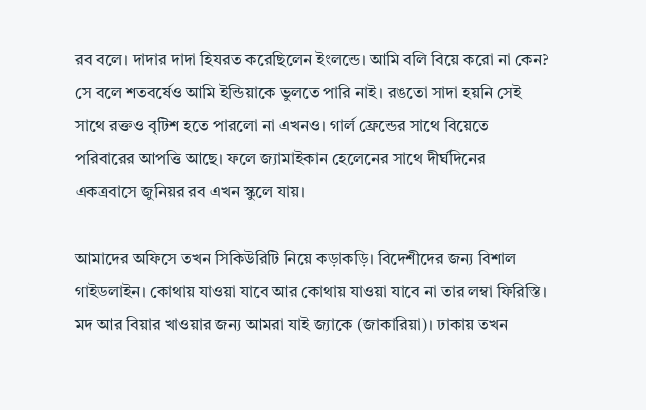রব বলে। দাদার দাদা হিযরত করেছিলেন ইংলন্ডে। আমি বলি বিয়ে করো না কেন? সে বলে শতবর্ষেও আমি ইন্ডিয়াকে ভুলতে পারি নাই। রঙতো সাদা হয়নি সেই সাথে রক্তও বৃটিশ হতে পারলো না এখনও। গার্ল ফ্রেন্ডের সাথে বিয়েতে পরিবারের আপত্তি আছে। ফলে জ্যামাইকান হেলেনের সাথে দীর্ঘদিনের একত্রবাসে জুনিয়র রব এখন স্কুলে যায়।

আমাদের অফিসে তখন সিকিউরিটি নিয়ে কড়াকড়ি। বিদেশীদের জন্য বিশাল গাইডলাইন। কোথায় যাওয়া যাবে আর কোথায় যাওয়া যাবে না তার লম্বা ফিরিস্তি। মদ আর বিয়ার খাওয়ার জন্য আমরা যাই জ্যাকে (জাকারিয়া)। ঢাকায় তখন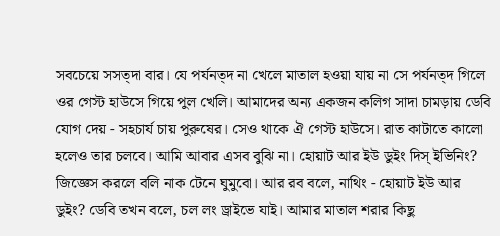সবচেয়ে সসত্দা বার। যে পর্যনত্দ না খেলে মাতাল হওয়া যায় না সে পর্যনত্দ গিলে ওর গেস্ট হাউসে গিয়ে পুল খেলি। আমাদের অন্য একজন কলিগ সাদা চামড়ায় ডেবি যোগ দেয় - সহচার্য চায় পুরুষের। সেও থাকে ঐ গেস্ট হাউসে। রাত কাটাতে কালো হলেও তার চলবে। আমি আবার এসব বুঝি না। হোয়াট আর ইউ ডুইং দিস্ ইভিনিং? জিজ্ঞেস করলে বলি নাক টেনে ঘুমুবো। আর রব বলে, নাথিং - হোয়াট ইউ আর ডুইং? ডেবি তখন বলে, চল লং ড্রাইভে যাই। আমার মাতাল শরার কিছু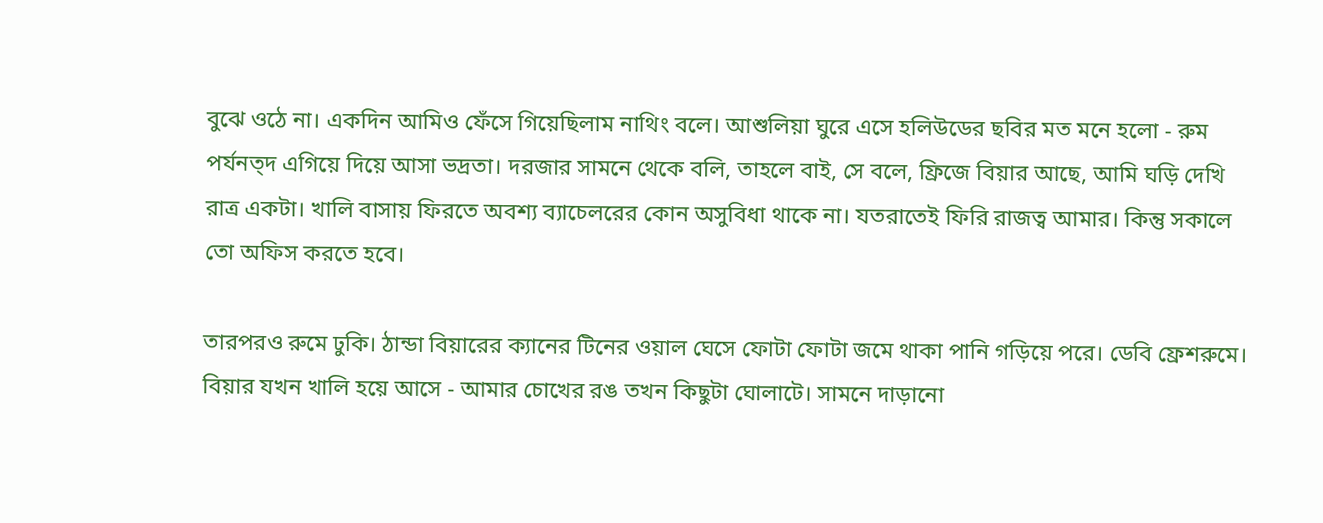বুঝে ওঠে না। একদিন আমিও ফেঁসে গিয়েছিলাম নাথিং বলে। আশুলিয়া ঘুরে এসে হলিউডের ছবির মত মনে হলো - রুম পর্যনত্দ এগিয়ে দিয়ে আসা ভদ্রতা। দরজার সামনে থেকে বলি, তাহলে বাই, সে বলে, ফ্রিজে বিয়ার আছে, আমি ঘড়ি দেখি রাত্র একটা। খালি বাসায় ফিরতে অবশ্য ব্যাচেলরের কোন অসুবিধা থাকে না। যতরাতেই ফিরি রাজত্ব আমার। কিন্তু সকালে তো অফিস করতে হবে।

তারপরও রুমে ঢুকি। ঠান্ডা বিয়ারের ক্যানের টিনের ওয়াল ঘেসে ফোটা ফোটা জমে থাকা পানি গড়িয়ে পরে। ডেবি ফ্রেশরুমে। বিয়ার যখন খালি হয়ে আসে - আমার চোখের রঙ তখন কিছুটা ঘোলাটে। সামনে দাড়ানো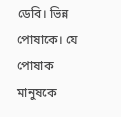ডেবি। ভিন্ন পোষাকে। যে পোষাক মানুষকে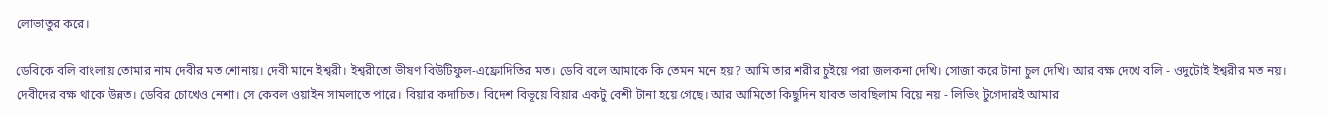লোভাতুর করে।

ডেবিকে বলি বাংলায় তোমার নাম দেবীর মত শোনায়। দেবী মানে ইশ্বরী। ইশ্বরীতো ভীষণ বিউটিফুল-এফ্রোদিতির মত। ডেবি বলে আমাকে কি তেমন মনে হয়? আমি তার শরীর চুইয়ে পরা জলকনা দেখি। সোজা করে টানা চুল দেখি। আর বক্ষ দেখে বলি - ওদুটোই ইশ্বরীর মত নয়। দেবীদের বক্ষ থাকে উন্নত। ডেবির চোখেও নেশা। সে কেবল ওয়াইন সামলাতে পারে। বিয়ার কদাচিত। বিদেশ বিভূয়ে বিয়ার একটু বেশী টানা হয়ে গেছে। আর আমিতো কিছুদিন যাবত ভাবছিলাম বিয়ে নয় - লিভিং টুগেদারই আমার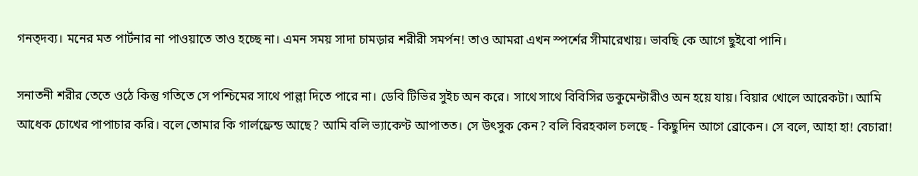গনত্দব্য। মনের মত পার্টনার না পাওয়াতে তাও হচ্ছে না। এমন সময় সাদা চামড়ার শরীরী সমর্পন! তাও আমরা এখন স্পর্শের সীমারেখায়। ভাবছি কে আগে ছুইবো পানি।

সনাতনী শরীর তেতে ওঠে কিন্তু গতিতে সে পশ্চিমের সাথে পাল্লা দিতে পারে না। ডেবি টিভির সুইচ অন করে। সাথে সাথে বিবিসির ডকুমেন্টারীও অন হয়ে যায়। বিয়ার খোলে আরেকটা। আমি আধেক চোখের পাপাচার করি। বলে তোমার কি গার্লফ্রেন্ড আছে? আমি বলি ভ্যাকেণ্ট আপাতত। সে উৎসুক কেন? বলি বিরহকাল চলছে - কিছুদিন আগে ব্রোকেন। সে বলে, আহা হা! বেচারা!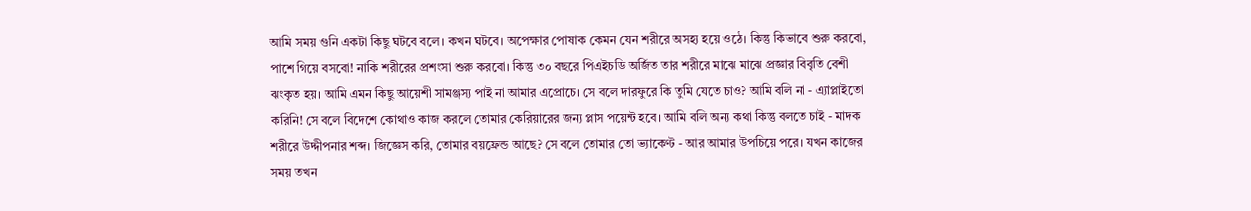আমি সময় গুনি একটা কিছু ঘটবে বলে। কখন ঘটবে। অপেক্ষার পোষাক কেমন যেন শরীরে অসহ্য হয়ে ওঠে। কিন্তু কিভাবে শুরু করবো, পাশে গিয়ে বসবো! নাকি শরীরের প্রশংসা শুরু করবো। কিন্তু ৩০ বছরে পিএইচডি অর্জিত তার শরীরে মাঝে মাঝে প্রজ্ঞার বিবৃতি বেশী ঝংকৃত হয়। আমি এমন কিছু আয়েশী সামঞ্জস্য পাই না আমার এপ্রোচে। সে বলে দারফুরে কি তুমি যেতে চাও? আমি বলি না - এ্যাপ্লাইতো করিনি! সে বলে বিদেশে কোথাও কাজ করলে তোমার কেরিয়ারের জন্য প্লাস পয়েন্ট হবে। আমি বলি অন্য কথা কিন্তু বলতে চাই - মাদক শরীরে উদ্দীপনার শব্দ। জিজ্ঞেস করি, তোমার বয়ফ্রেন্ড আছে? সে বলে তোমার তো ভ্যাকেণ্ট - আর আমার উপচিয়ে পরে। যখন কাজের সময় তখন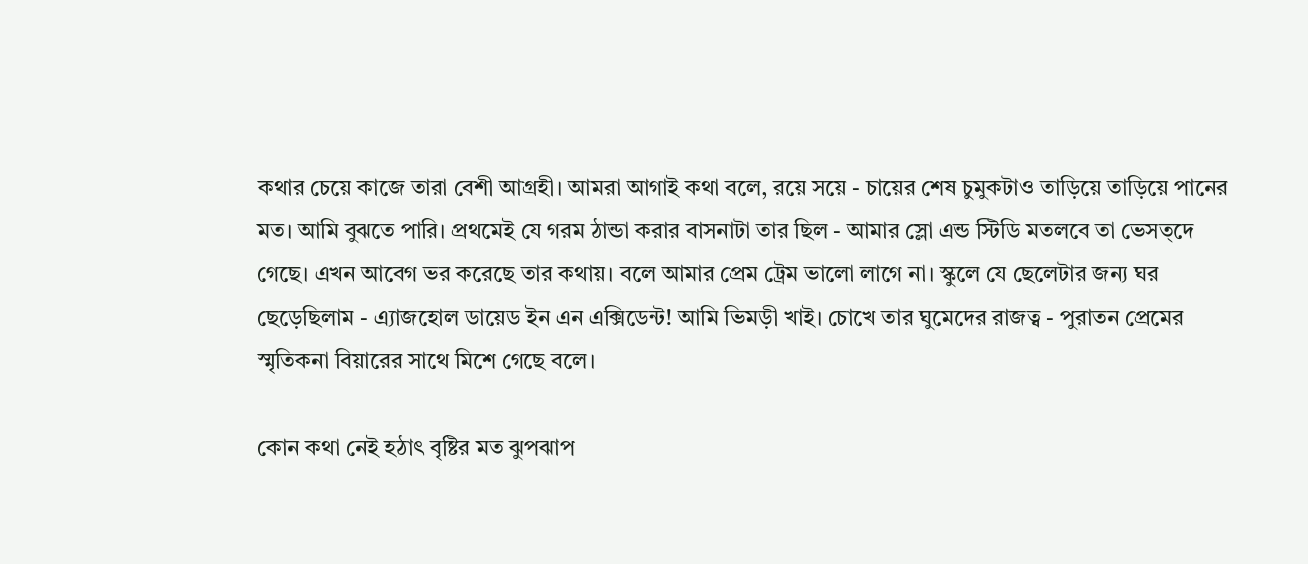কথার চেয়ে কাজে তারা বেশী আগ্রহী। আমরা আগাই কথা বলে, রয়ে সয়ে - চায়ের শেষ চুমুকটাও তাড়িয়ে তাড়িয়ে পানের মত। আমি বুঝতে পারি। প্রথমেই যে গরম ঠান্ডা করার বাসনাটা তার ছিল - আমার স্লো এন্ড স্টিডি মতলবে তা ভেসত্দে গেছে। এখন আবেগ ভর করেছে তার কথায়। বলে আমার প্রেম ট্রেম ভালো লাগে না। স্কুলে যে ছেলেটার জন্য ঘর ছেড়েছিলাম - এ্যাজহোল ডায়েড ইন এন এক্সিডেন্ট! আমি ভিমড়ী খাই। চোখে তার ঘুমেদের রাজত্ব - পুরাতন প্রেমের স্মৃতিকনা বিয়ারের সাথে মিশে গেছে বলে।

কোন কথা নেই হঠাৎ বৃষ্টির মত ঝুপঝাপ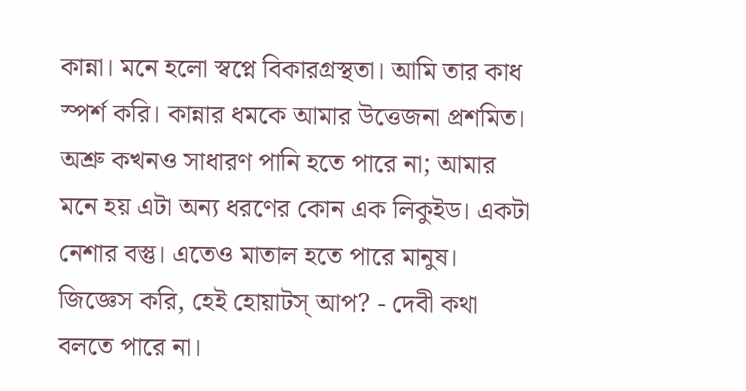কান্না। মনে হলো স্বপ্নে বিকারগ্রস্থতা। আমি তার কাধ স্পর্শ করি। কান্নার ধমকে আমার উত্তেজনা প্রশমিত। অশ্রু কখনও সাধারণ পানি হতে পারে না; আমার মনে হয় এটা অন্য ধরণের কোন এক লিকুইড। একটা নেশার বস্তু। এতেও মাতাল হতে পারে মানুষ। জিজ্ঞেস করি, হেই হোয়াটস্ আপ? - দেবী কথা বলতে পারে না।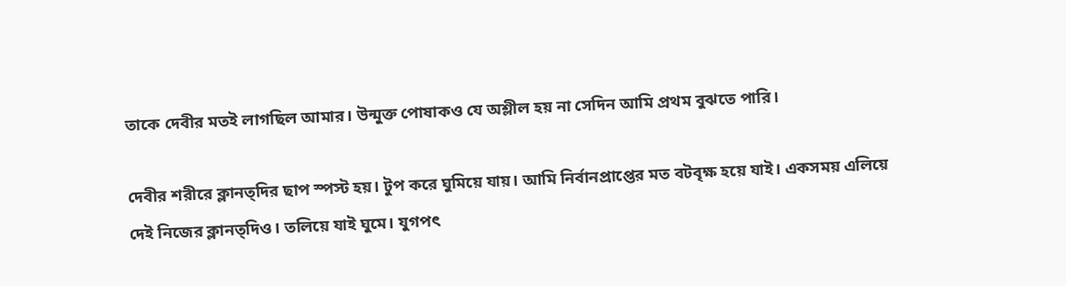তাকে দেবীর মতই লাগছিল আমার। উন্মুক্ত পোষাকও যে অশ্লীল হয় না সেদিন আমি প্রথম বুঝতে পারি।

দেবীর শরীরে ক্লানত্দির ছাপ স্পস্ট হয়। টুপ করে ঘুমিয়ে যায়। আমি নির্বানপ্রাপ্তের মত বটবৃক্ষ হয়ে যাই। একসময় এলিয়ে দেই নিজের ক্লানত্দিও। তলিয়ে যাই ঘুমে। যুগপৎ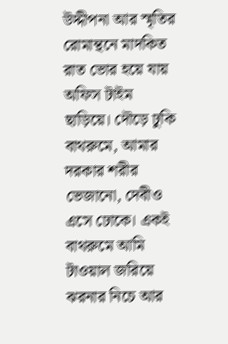উদ্দীপনা আর স্মৃতির রোমান্থনে মাদকিত রাত ভোর হয়ে যায় অফিস টাইম ছাড়িয়ে। দৌড়ে ঢুকি বাথরুমে, আমার দরকার শরীর ভেজানো, দেবীও এসে ঢোকে। একই বাথরুমে আমি টাওয়াল জরিয়ে ঝরনার নিচে আর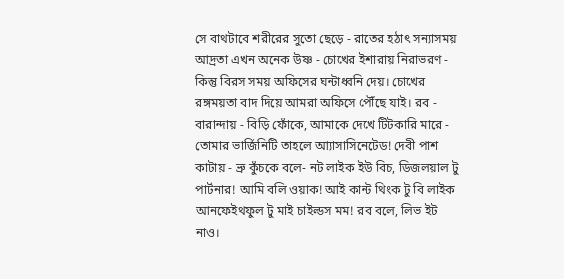সে বাথটাবে শরীরের সুতো ছেড়ে - রাতের হঠাৎ সন্যাসময় আদ্রতা এখন অনেক উষ্ণ - চোখের ইশারায় নিরাভরণ - কিন্তু বিরস সময় অফিসের ঘন্টাধ্বনি দেয়। চোখের রঙ্গময়তা বাদ দিয়ে আমরা অফিসে পৌঁছে যাই। রব - বারান্দায় - বিড়ি ফোঁকে, আমাকে দেখে টিটকারি মারে - তোমার ভার্জিনিটি তাহলে আ্যাসাসিনেটেড! দেবী পাশ কাটায় - ভ্রু কুঁচকে বলে- নট লাইক ইউ বিচ, ডিজলয়াল টু পার্টনার! আমি বলি ওয়াক! আই কান্ট থিংক টু বি লাইক আনফেইথফুল টু মাই চাইল্ডস মম! রব বলে, লিভ ইট নাও।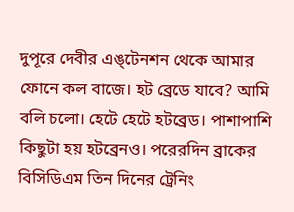দুপূরে দেবীর এঙ্টেনশন থেকে আমার ফোনে কল বাজে। হট ব্রেডে যাবে? আমি বলি চলো। হেটে হেটে হটব্রেড। পাশাপাশি কিছুটা হয় হটব্রেনও। পরেরদিন ব্রাকের বিসিডিএম তিন দিনের ট্রেনিং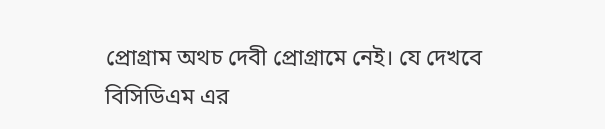প্রোগ্রাম অথচ দেবী প্রোগ্রামে নেই। যে দেখবে বিসিডিএম এর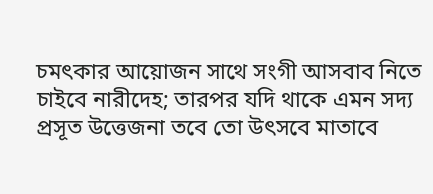চমৎকার আয়োজন সাথে সংগী আসবাব নিতে চাইবে নারীদেহ; তারপর যদি থাকে এমন সদ্য প্রসূত উত্তেজনা তবে তো উৎসবে মাতাবে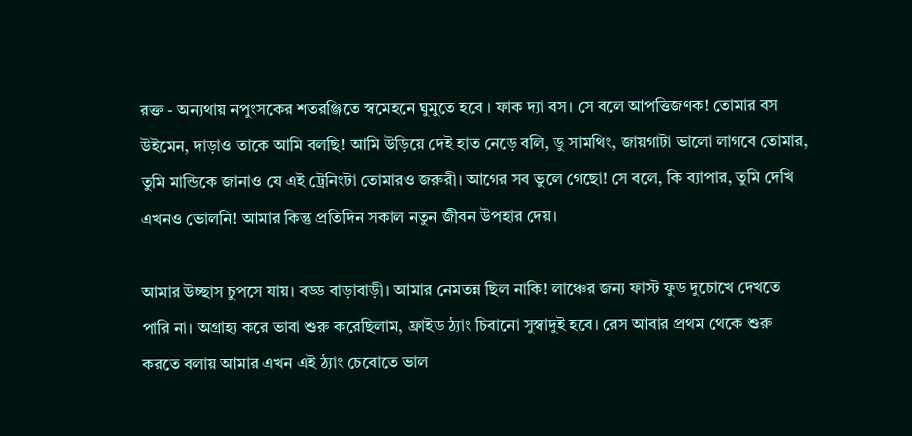রক্ত - অন্যথায় নপুংসকের শতরঞ্জিতে স্বমেহনে ঘুমুতে হবে । ফাক দ্যা বস। সে বলে আপত্তিজণক! তোমার বস উইমেন, দাড়াও তাকে আমি বলছি! আমি উড়িয়ে দেই হাত নেড়ে বলি, ডু সামথিং, জায়গাটা ভালো লাগবে তোমার, তুমি মান্ডিকে জানাও যে এই ট্রেনিংটা তোমারও জরুরী। আগের সব ভুলে গেছো! সে বলে, কি ব্যাপার, তুমি দেখি এখনও ভোলনি! আমার কিন্তু প্রতিদিন সকাল নতুন জীবন উপহার দেয়।

আমার উচ্ছাস চুপসে যায়। বড্ড বাড়াবাড়ী। আমার নেমতন্ন ছিল নাকি! লাঞ্চের জন্য ফাস্ট ফুড দুচোখে দেখতে পারি না। অগ্রাহ্য করে ভাবা শুরু করেছিলাম, ফ্রাইড ঠ্যাং চিবানো সুস্বাদুই হবে। রেস আবার প্রথম থেকে শুরু করতে বলায় আমার এখন এই ঠ্যাং চেবোতে ভাল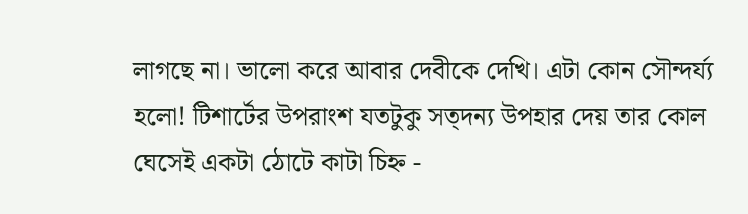লাগছে না। ভালো করে আবার দেবীকে দেখি। এটা কোন সৌন্দর্য্য হলো! টিশার্টের উপরাংশ যতটুকু সত্দন্য উপহার দেয় তার কোল ঘেসেই একটা ঠোটে কাটা চিহ্ন -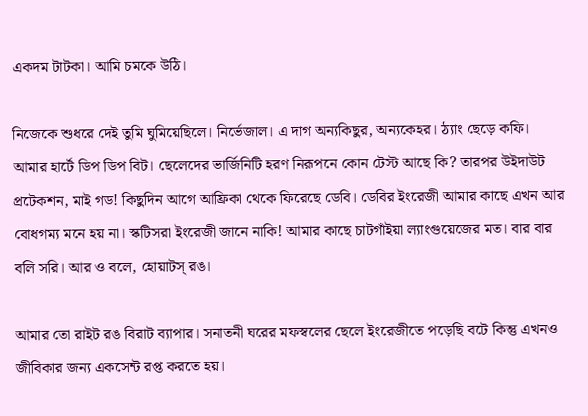একদম টাটকা। আমি চমকে উঠি।

নিজেকে শুধরে দেই তুমি ঘুমিয়েছিলে। নির্ভেজাল। এ দাগ অন্যকিছুর, অন্যকেহর। ঠ্যাং ছেড়ে কফি। আমার হার্টে ডিপ ডিপ বিট। ছেলেদের ভার্জিনিটি হরণ নিরূপনে কোন টেস্ট আছে কি? তারপর উইদাউট প্রটেকশন, মাই গড! কিছুদিন আগে আফ্রিকা থেকে ফিরেছে ডেবি। ডেবির ইংরেজী আমার কাছে এখন আর বোধগম্য মনে হয় না। স্কটিসরা ইংরেজী জানে নাকি! আমার কাছে চাটগাঁইয়া ল্যাংগুয়েজের মত। বার বার বলি সরি। আর ও বলে, হোয়াটস্ রঙ।

আমার তো রাইট রঙ বিরাট ব্যাপার। সনাতনী ঘরের মফস্বলের ছেলে ইংরেজীতে পড়েছি বটে কিন্তু এখনও জীবিকার জন্য একসেন্ট রপ্ত করতে হয়।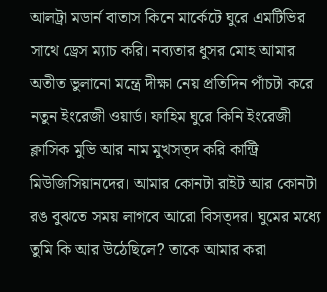আলট্রা মডার্ন বাতাস কিনে মার্কেটে ঘুরে এমটিভির সাথে ড্রেস ম্যাচ করি। নব্যতার ধুসর মোহ আমার অতীত ভুলানো মন্ত্রে দীক্ষা নেয় প্রতিদিন পাঁচটা করে নতুন ইংরেজী ওয়ার্ড। ফাহিম ঘুরে কিনি ইংরেজী ক্লাসিক মুভি আর নাম মুখসত্দ করি কান্ট্রি মিউজিসিয়ানদের। আমার কোনটা রাইট আর কোনটা রঙ বুঝতে সময় লাগবে আরো বিসত্দর। ঘুমের মধ্যে তুমি কি আর উঠেছিলে? তাকে আমার করা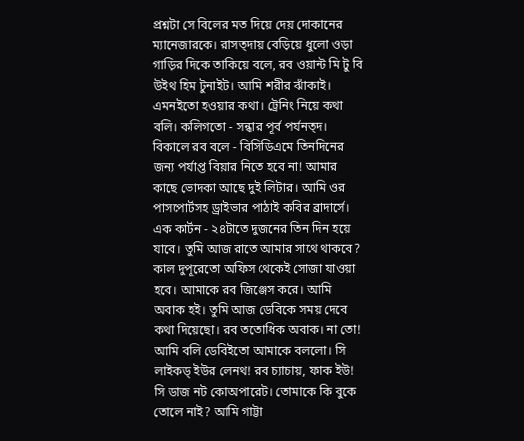প্রশ্নটা সে বিলের মত দিয়ে দেয় দোকানের ম্যানেজারকে। রাসত্দায় বেড়িয়ে ধুলো ওড়া গাড়ির দিকে তাকিয়ে বলে, রব ওয়ান্ট মি টু বি উইথ হিম টুনাইট। আমি শরীর ঝাঁকাই। এমনইতো হওয়ার কথা। ট্রেনিং নিয়ে কথা বলি। কলিগতো - সন্ধার পূর্ব পর্যনত্দ। বিকালে রব বলে - বিসিডিএমে তিনদিনের জন্য পর্যাপ্ত বিয়ার নিতে হবে না! আমার কাছে ভোদকা আছে দুই লিটার। আমি ওর পাসপোর্টসহ ড্রাইভার পাঠাই কবির ব্রাদার্সে। এক কার্টন - ২৪টাতে দুজনের তিন দিন হয়ে যাবে। তুমি আজ রাতে আমার সাথে থাকবে? কাল দুপূরেতো অফিস থেকেই সোজা যাওয়া হবে। আমাকে রব জিঞ্জেস করে। আমি অবাক হই। তুমি আজ ডেবিকে সময় দেবে কথা দিয়েছো। রব ততোধিক অবাক। না তো! আমি বলি ডেবিইতো আমাকে বললো। সি লাইকড্ ইউর লেনথ! রব চ্যাচায়, ফাক ইউ! সি ডাজ নট কোঅপারেট। তোমাকে কি বুকে তোলে নাই? আমি গাট্টা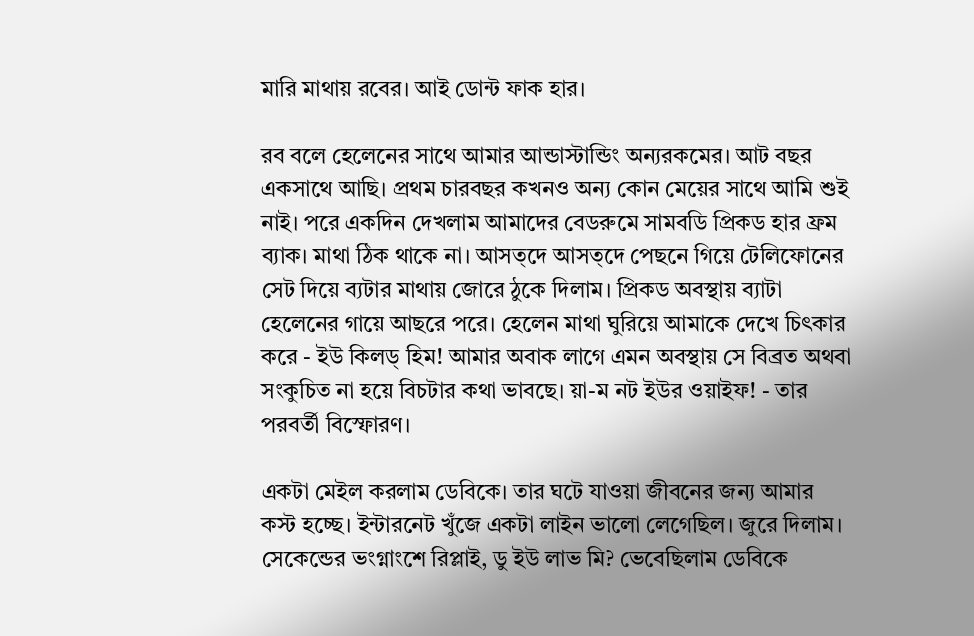মারি মাথায় রবের। আই ডোন্ট ফাক হার।

রব বলে হেলেনের সাথে আমার আন্ডাস্টান্ডিং অন্যরকমের। আট বছর একসাথে আছি। প্রথম চারবছর কখনও অন্য কোন মেয়ের সাথে আমি শুই নাই। পরে একদিন দেখলাম আমাদের বেডরুমে সামবডি প্রিকড হার ফ্রম ব্যাক। মাথা ঠিক থাকে না। আসত্দে আসত্দে পেছনে গিয়ে টেলিফোনের সেট দিয়ে ব্যটার মাথায় জোরে ঠুকে দিলাম। প্রিকড অবস্থায় ব্যাটা হেলেনের গায়ে আছরে পরে। হেলেন মাথা ঘুরিয়ে আমাকে দেখে চিৎকার করে - ইউ কিলড্ হিম! আমার অবাক লাগে এমন অবস্থায় সে বিব্রত অথবা সংকুচিত না হয়ে বিচটার কথা ভাবছে। য়া-ম নট ইউর ওয়াইফ! - তার পরবর্তী বিস্ফোরণ।

একটা মেইল করলাম ডেবিকে। তার ঘটে যাওয়া জীবনের জন্য আমার কস্ট হচ্ছে। ইন্টারনেট খুঁজে একটা লাইন ভালো লেগেছিল। জুরে দিলাম। সেকেন্ডের ভংগ্নাংশে রিপ্লাই, ডু ইউ লাভ মি? ভেবেছিলাম ডেবিকে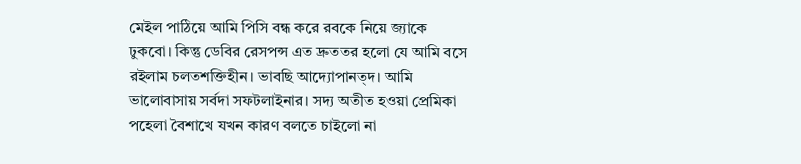মেইল পাঠিয়ে আমি পিসি বন্ধ করে রবকে নিয়ে জ্যাকে ঢুকবো। কিন্তু ডেবির রেসপন্স এত দ্রুততর হলো যে আমি বসে রইলাম চলতশক্তিহীন। ভাবছি আদ্যোপানত্দ। আমি ভালোবাসায় সর্বদা সফটলাইনার। সদ্য অতীত হওয়া প্রেমিকা পহেলা বৈশাখে যখন কারণ বলতে চাইলো না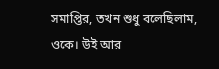সমাপ্তির, তখন শুধু বলেছিলাম, ওকে। উই আর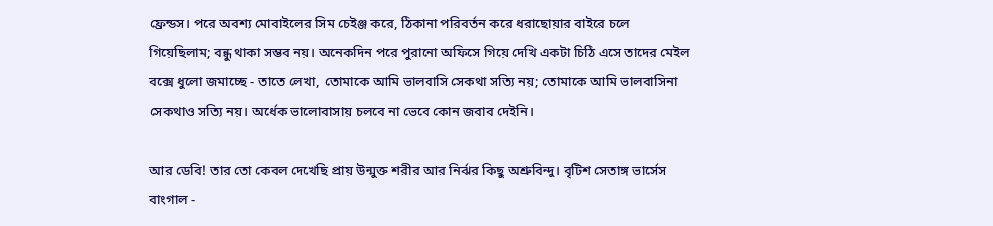ফ্রেন্ডস। পরে অবশ্য মোবাইলের সিম চেইঞ্জ করে, ঠিকানা পরিবর্তন করে ধরাছোয়ার বাইরে চলে গিয়েছিলাম; বন্ধু থাকা সম্ভব নয়। অনেকদিন পরে পুরানো অফিসে গিয়ে দেখি একটা চিঠি এসে তাদের মেইল বক্সে ধুলো জমাচ্ছে - তাতে লেখা, তোমাকে আমি ভালবাসি সেকথা সত্যি নয়; তোমাকে আমি ভালবাসিনা সেকথাও সত্যি নয়। অর্ধেক ভালোবাসায় চলবে না ভেবে কোন জবাব দেইনি।

আর ডেবি! তার তো কেবল দেখেছি প্রায় উন্মুক্ত শরীর আর নির্ঝর কিছু অশ্রুবিন্দু। বৃটিশ সেতাঙ্গ ভার্সেস বাংগাল -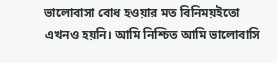ভালোবাসা বোধ হওয়ার মত বিনিময়ইতো এখনও হয়নি। আমি নিশ্চিত আমি ভালোবাসি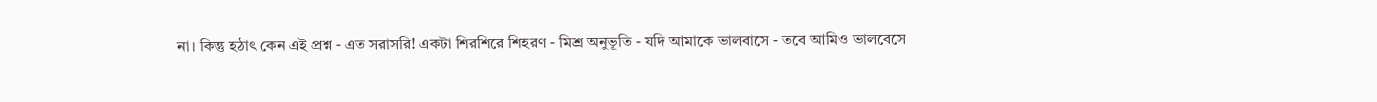না। কিন্তু হঠাৎ কেন এই প্রশ্ন - এত সরাসরি! একটা শিরশিরে শিহরণ - মিশ্র অনুভূতি - যদি আমাকে ভালবাসে - তবে আমিও ভালবেসে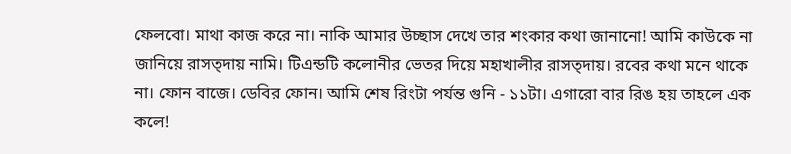ফেলবো। মাথা কাজ করে না। নাকি আমার উচ্ছাস দেখে তার শংকার কথা জানানো! আমি কাউকে না জানিয়ে রাসত্দায় নামি। টিএন্ডটি কলোনীর ভেতর দিয়ে মহাখালীর রাসত্দায়। রবের কথা মনে থাকে না। ফোন বাজে। ডেবির ফোন। আমি শেষ রিংটা পর্যন্ত গুনি - ১১টা। এগারো বার রিঙ হয় তাহলে এক কলে!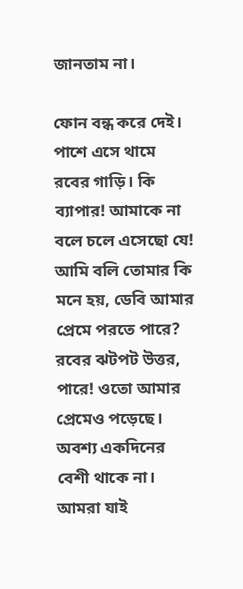জানতাম না।

ফোন বন্ধ করে দেই। পাশে এসে থামে রবের গাড়ি। কি ব্যাপার! আমাকে না বলে চলে এসেছো যে! আমি বলি তোমার কি মনে হয়, ডেবি আমার প্রেমে পরতে পারে? রবের ঝটপট উত্তর, পারে! ওতো আমার প্রেমেও পড়েছে। অবশ্য একদিনের বেশী থাকে না। আমরা যাই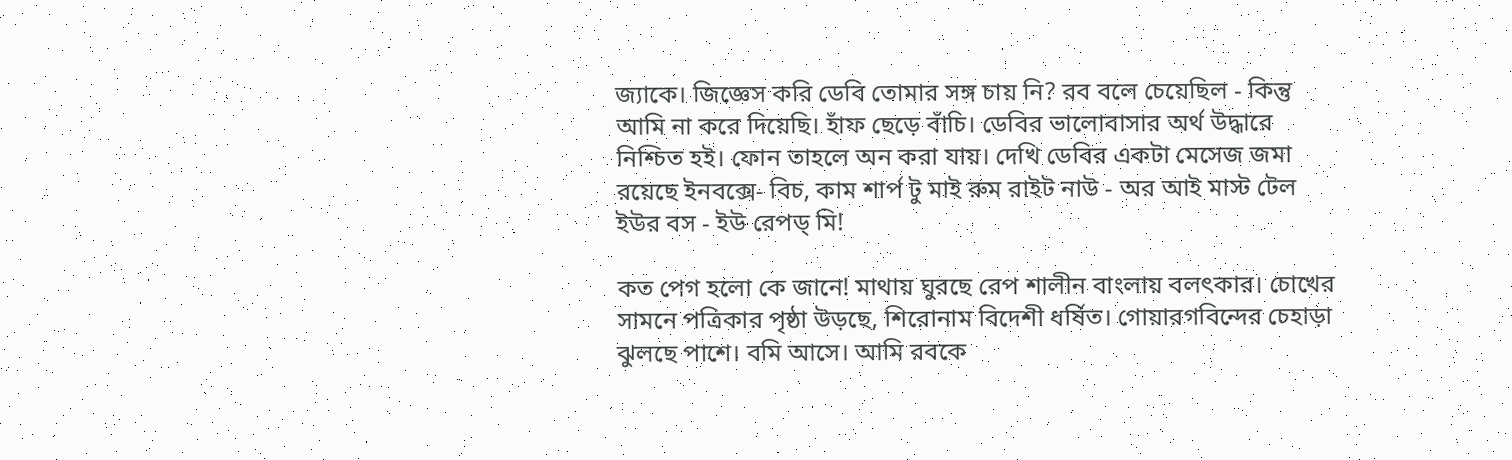জ্যাকে। জিজ্ঞেস করি ডেবি তোমার সঙ্গ চায় নি? রব বলে চেয়েছিল - কিন্তু আমি না করে দিয়েছি। হাঁফ ছেড়ে বাঁচি। ডেবির ভালোবাসার অর্থ উদ্ধারে নিশ্চিত হই। ফোন তাহলে অন করা যায়। দেখি ডেবির একটা মেসেজ জমা রয়েছে ইনবক্সে- বিচ, কাম শার্প টু মাই রুম রাইট নাউ - অর আই মাস্ট টেল ইউর বস - ইউ রেপড্ মি!

কত পেগ হলো কে জানে! মাথায় ঘুরছে রেপ শালীন বাংলায় বলৎকার। চোখের সামনে পত্রিকার পৃষ্ঠা উড়ছে, শিরোনাম বিদেশী ধর্ষিত। গোয়ারগবিন্দের চেহাড়া ঝুলছে পাশে। বমি আসে। আমি রবকে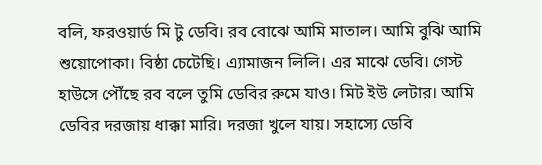বলি, ফরওয়ার্ড মি টু ডেবি। রব বোঝে আমি মাতাল। আমি বুঝি আমি শুয়োপোকা। বিষ্ঠা চেটেছি। এ্যামাজন লিলি। এর মাঝে ডেবি। গেস্ট হাউসে পৌঁছে রব বলে তুমি ডেবির রুমে যাও। মিট ইউ লেটার। আমি ডেবির দরজায় ধাক্কা মারি। দরজা খুলে যায়। সহাস্যে ডেবি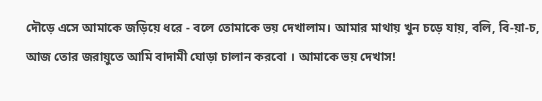দৌড়ে এসে আমাকে জড়িয়ে ধরে - বলে তোমাকে ভয় দেখালাম। আমার মাথায় খুন চড়ে যায়, বলি, বি-য়া-চ, আজ তোর জরায়ুতে আমি বাদামী ঘোড়া চালান করবো । আমাকে ভয় দেখাস!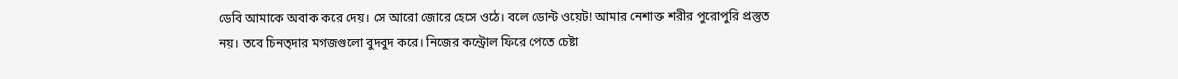ডেবি আমাকে অবাক করে দেয়। সে আরো জোরে হেসে ওঠে। বলে ডোন্ট ওয়েট! আমার নেশাক্ত শরীর পুরোপুরি প্রস্তুত নয়। তবে চিনত্দার মগজগুলো বুদবুদ করে। নিজের কন্ট্রোল ফিরে পেতে চেষ্টা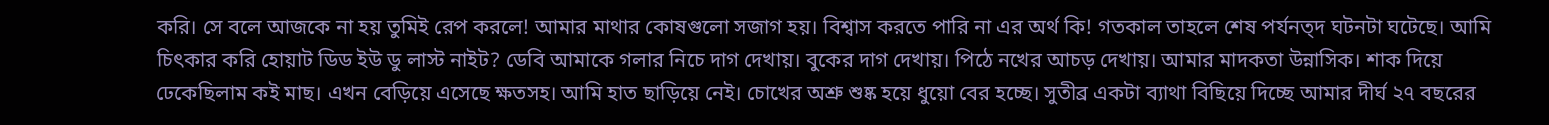করি। সে বলে আজকে না হয় তুমিই রেপ করলে! আমার মাথার কোষগুলো সজাগ হয়। বিশ্বাস করতে পারি না এর অর্থ কি! গতকাল তাহলে শেষ পর্যনত্দ ঘটনটা ঘটেছে। আমি চিৎকার করি হোয়াট ডিড ইউ ডু লাস্ট নাইট? ডেবি আমাকে গলার নিচে দাগ দেখায়। বুকের দাগ দেখায়। পিঠে নখের আচড় দেখায়। আমার মাদকতা উন্নাসিক। শাক দিয়ে ঢেকেছিলাম কই মাছ। এখন বেড়িয়ে এসেছে ক্ষতসহ। আমি হাত ছাড়িয়ে নেই। চোখের অশ্রু শুষ্ক হয়ে ধুয়ো বের হচ্ছে। সুতীব্র একটা ব্যাথা বিছিয়ে দিচ্ছে আমার দীর্ঘ ২৭ বছরের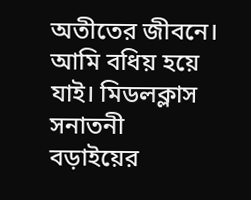অতীতের জীবনে। আমি বধিয় হয়ে যাই। মিডলক্লাস সনাতনী বড়াইয়ের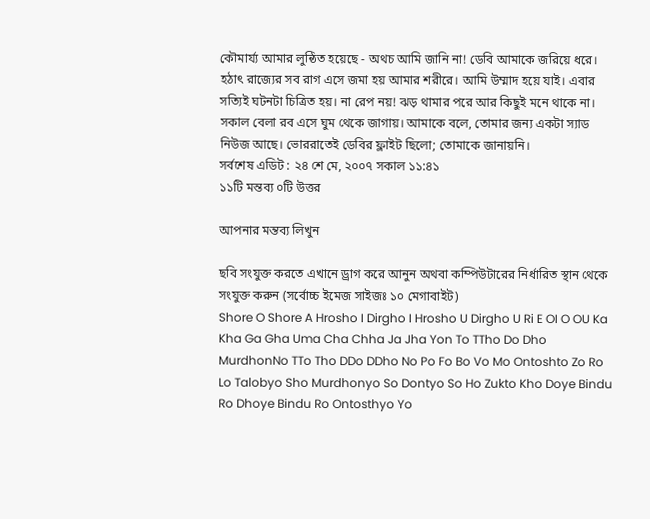কৌমার্য্য আমার লুন্ঠিত হয়েছে - অথচ আমি জানি না! ডেবি আমাকে জরিয়ে ধরে। হঠাৎ রাজ্যের সব রাগ এসে জমা হয় আমার শরীরে। আমি উম্মাদ হয়ে যাই। এবার সত্যিই ঘটনটা চিত্রিত হয়। না রেপ নয়! ঝড় থামার পরে আর কিছুই মনে থাকে না। সকাল বেলা রব এসে ঘুম থেকে জাগায়। আমাকে বলে, তোমার জন্য একটা স্যাড নিউজ আছে। ভোররাতেই ডেবির ফ্লাইট ছিলো; তোমাকে জানায়নি।
সর্বশেষ এডিট : ২৪ শে মে, ২০০৭ সকাল ১১:৪১
১১টি মন্তব্য ০টি উত্তর

আপনার মন্তব্য লিখুন

ছবি সংযুক্ত করতে এখানে ড্রাগ করে আনুন অথবা কম্পিউটারের নির্ধারিত স্থান থেকে সংযুক্ত করুন (সর্বোচ্চ ইমেজ সাইজঃ ১০ মেগাবাইট)
Shore O Shore A Hrosho I Dirgho I Hrosho U Dirgho U Ri E OI O OU Ka Kha Ga Gha Uma Cha Chha Ja Jha Yon To TTho Do Dho MurdhonNo TTo Tho DDo DDho No Po Fo Bo Vo Mo Ontoshto Zo Ro Lo Talobyo Sho Murdhonyo So Dontyo So Ho Zukto Kho Doye Bindu Ro Dhoye Bindu Ro Ontosthyo Yo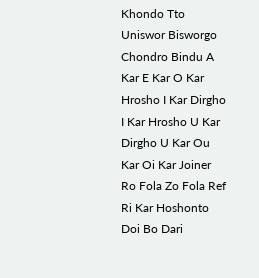Khondo Tto Uniswor Bisworgo Chondro Bindu A Kar E Kar O Kar Hrosho I Kar Dirgho I Kar Hrosho U Kar Dirgho U Kar Ou Kar Oi Kar Joiner Ro Fola Zo Fola Ref Ri Kar Hoshonto Doi Bo Dari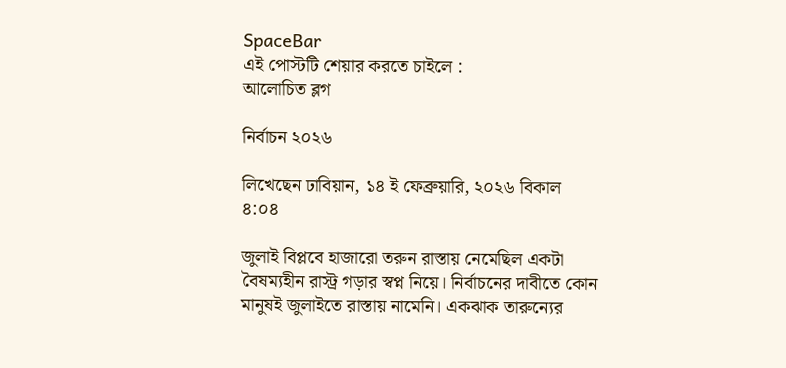SpaceBar
এই পোস্টটি শেয়ার করতে চাইলে :
আলোচিত ব্লগ

নির্বাচন ২০২৬

লিখেছেন ঢাবিয়ান, ১৪ ই ফেব্রুয়ারি, ২০২৬ বিকাল ৪:০৪

জুলাই বিপ্লবে হাজারো তরুন রাস্তায় নেমেছিল একটা বৈষম্যহীন রাস্ট্র গড়ার স্বপ্ন নিয়ে। নির্বাচনের দাবীতে কোন মানুষই জুলাইতে রাস্তায় নামেনি। একঝাক তারুন্যের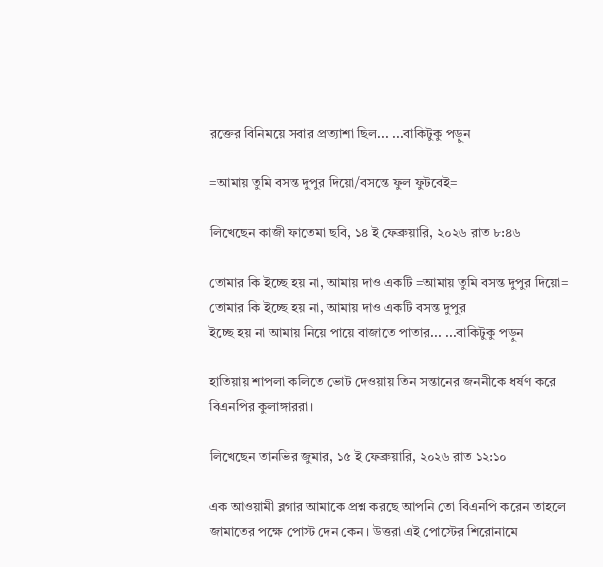রক্তের বিনিময়ে সবার প্রত্যাশা ছিল... ...বাকিটুকু পড়ুন

=আমায় তুমি বসন্ত দুপুর দিয়ো/বসন্তে ফুল ফুটবেই=

লিখেছেন কাজী ফাতেমা ছবি, ১৪ ই ফেব্রুয়ারি, ২০২৬ রাত ৮:৪৬

তোমার কি ইচ্ছে হয় না, আমায় দাও একটি =আমায় তুমি বসন্ত দুপুর দিয়ো=
তোমার কি ইচ্ছে হয় না, আমায় দাও একটি বসন্ত দুপুর
ইচ্ছে হয় না আমায় নিয়ে পায়ে বাজাতে পাতার... ...বাকিটুকু পড়ুন

হাতিয়ায় শাপলা কলিতে ভোট দেওয়ায় তিন সন্তানের জননীকে ধর্ষণ করে বিএনপির কুলাঙ্গাররা।

লিখেছেন তানভির জুমার, ১৫ ই ফেব্রুয়ারি, ২০২৬ রাত ১২:১০

এক আওয়ামী ব্লগার আমাকে প্রশ্ন করছে আপনি তো বিএনপি করেন তাহলে জামাতের পক্ষে পোস্ট দেন কেন। উত্তরা এই পোস্টের শিরোনামে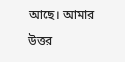আছে। আমার উত্তর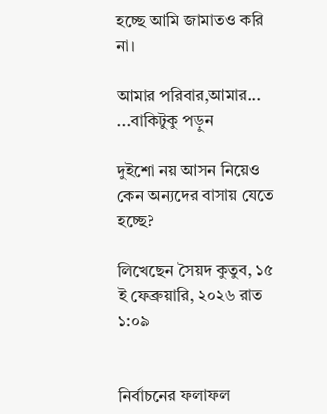হচ্ছে আমি জামাতও করি না।

আমার পরিবার,আমার... ...বাকিটুকু পড়ুন

দুইশো নয় আসন নিয়েও কেন অন্যদের বাসায় যেতে হচ্ছে?

লিখেছেন সৈয়দ কুতুব, ১৫ ই ফেব্রুয়ারি, ২০২৬ রাত ১:০৯


নির্বাচনের ফলাফল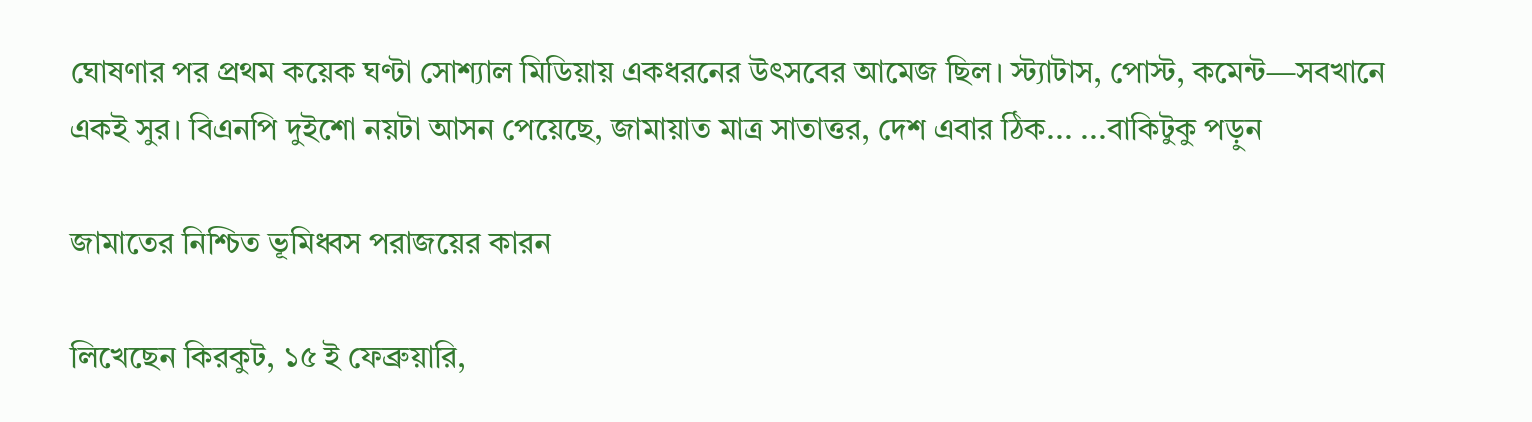ঘোষণার পর প্রথম কয়েক ঘণ্টা সোশ্যাল মিডিয়ায় একধরনের উৎসবের আমেজ ছিল। স্ট্যাটাস, পোস্ট, কমেন্ট—সবখানে একই সুর। বিএনপি দুইশো নয়টা আসন পেয়েছে, জামায়াত মাত্র সাতাত্তর, দেশ এবার ঠিক... ...বাকিটুকু পড়ুন

জামাতের নিশ্চিত ভূমিধ্বস পরাজয়ের কারন

লিখেছেন কিরকুট, ১৫ ই ফেব্রুয়ারি,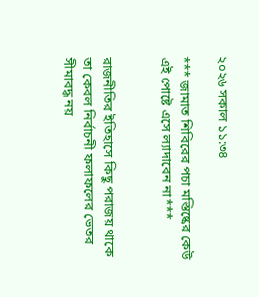২০২৬ সকাল ১১:৩৪

*** জামাত শিবিরের পচা মস্তিষ্কের কেউ এই পোষ্টে এসে ল্যাদাবেন না***


রাজনীতির ইতিহাসে কিছু পরাজয় থাকে তা কেবল নির্বাচনী ফলাফলের ভেতর সীমাবদ্ধ নয়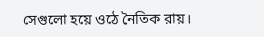সেগুলো হয়ে ওঠে নৈতিক রায়।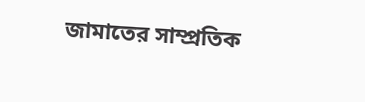জামাতের সাম্প্রতিক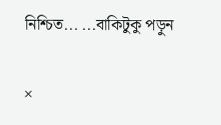নিশ্চিত... ...বাকিটুকু পড়ুন

×